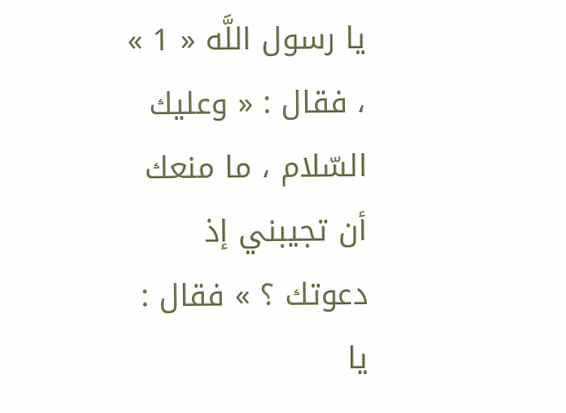يا رسول اللَّه « 1 » ، فقال : « وعليك السّلام ، ما منعك أن تجيبني إذ دعوتك ؟ » فقال :
يا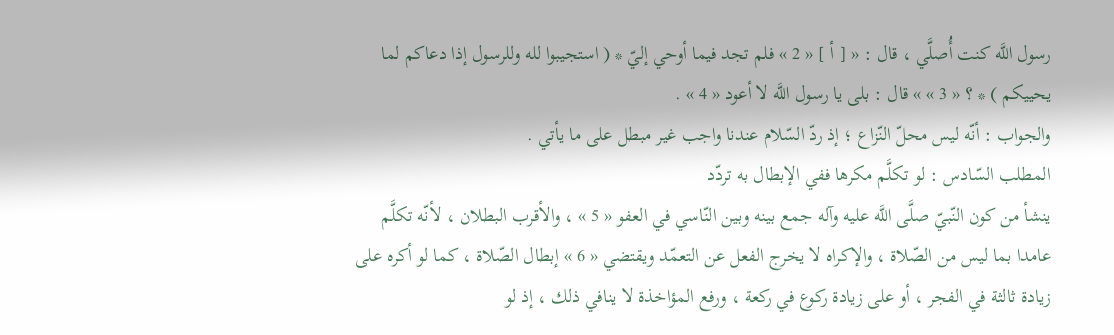رسول اللَّه كنت أُصلَّي ، قال : « [ أ ] « 2 » فلم تجد فيما أوحي إليّ * ( استجيبوا لله وللرسول إذا دعاكم لما يحييكم ) * ؟ « 3 » » قال : بلى يا رسول اللَّه لا أعود « 4 » .
والجواب : أنّه ليس محلّ النّزاع ؛ إذ ردّ السّلام عندنا واجب غير مبطل على ما يأتي .
المطلب السّادس : لو تكلَّم مكرها ففي الإبطال به تردّد
ينشأ من كون النّبيّ صلَّى اللَّه عليه وآله جمع بينه وبين النّاسي في العفو « 5 » ، والأقرب البطلان ، لأنّه تكلَّم عامدا بما ليس من الصّلاة ، والإكراه لا يخرج الفعل عن التعمّد ويقتضي « 6 » إبطال الصّلاة ، كما لو أكره على زيادة ثالثة في الفجر ، أو على زيادة ركوع في ركعة ، ورفع المؤاخذة لا ينافي ذلك ، إذ لو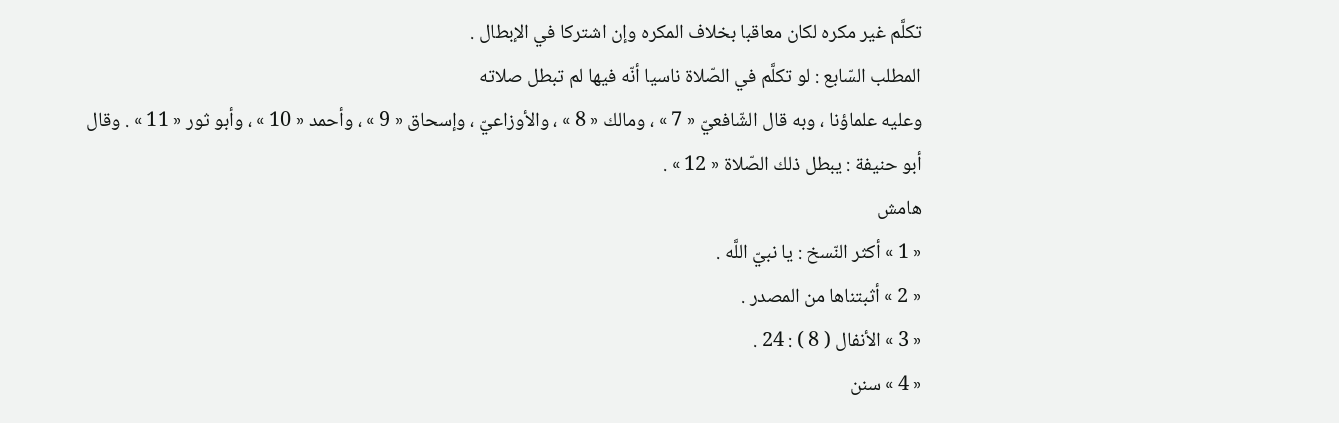تكلَّم غير مكره لكان معاقبا بخلاف المكره وإن اشتركا في الإبطال .
المطلب السّابع : لو تكلَّم في الصّلاة ناسيا أنّه فيها لم تبطل صلاته
وعليه علماؤنا ، وبه قال الشّافعيّ « 7 » ، ومالك « 8 » ، والأوزاعيّ ، وإسحاق « 9 » ، وأحمد « 10 » ، وأبو ثور « 11 » . وقال أبو حنيفة : يبطل ذلك الصّلاة « 12 » .
هامش
« 1 » أكثر النّسخ : يا نبيّ اللَّه .
« 2 » أثبتناها من المصدر .
« 3 » الأنفال ( 8 ) : 24 .
« 4 » سنن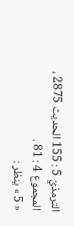الترمذيّ 5 : 155 الحديث 2875 ، المجموع 4 : 81 .
« 5 » ينظر :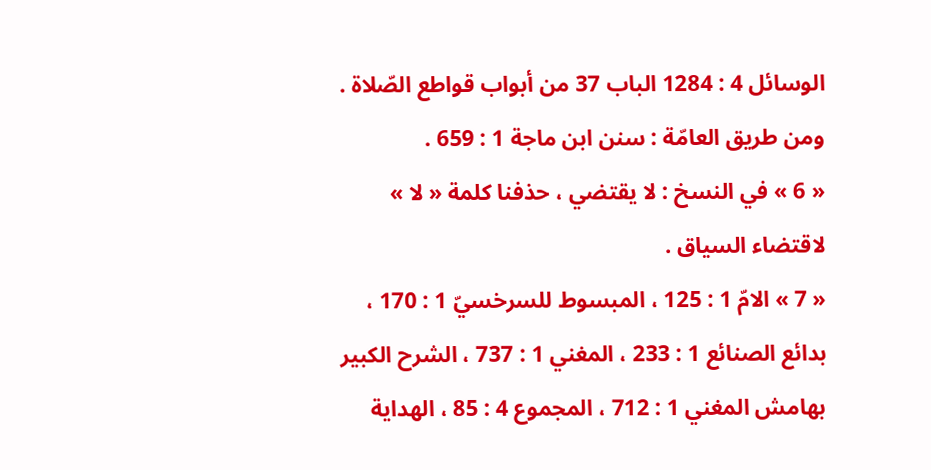الوسائل 4 : 1284 الباب 37 من أبواب قواطع الصّلاة . ومن طريق العامّة : سنن ابن ماجة 1 : 659 .
« 6 » في النسخ : لا يقتضي ، حذفنا كلمة « لا » لاقتضاء السياق .
« 7 » الامّ 1 : 125 ، المبسوط للسرخسيّ 1 : 170 ، بدائع الصنائع 1 : 233 ، المغني 1 : 737 ، الشرح الكبير بهامش المغني 1 : 712 ، المجموع 4 : 85 ، الهداية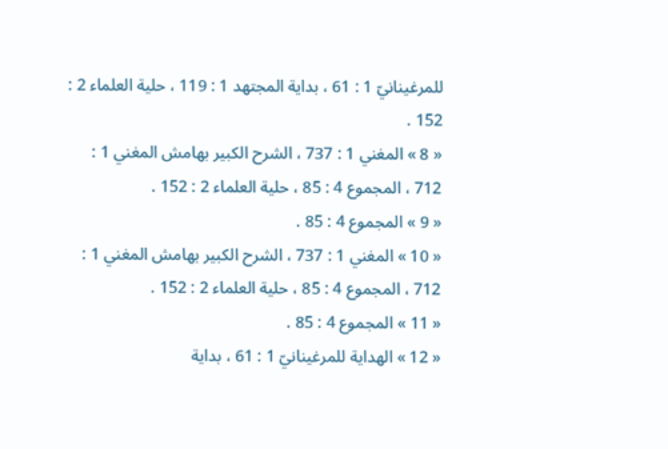للمرغينانيّ 1 : 61 ، بداية المجتهد 1 : 119 ، حلية العلماء 2 : 152 .
« 8 » المغني 1 : 737 ، الشرح الكبير بهامش المغني 1 : 712 ، المجموع 4 : 85 ، حلية العلماء 2 : 152 .
« 9 » المجموع 4 : 85 .
« 10 » المغني 1 : 737 ، الشرح الكبير بهامش المغني 1 : 712 ، المجموع 4 : 85 ، حلية العلماء 2 : 152 .
« 11 » المجموع 4 : 85 .
« 12 » الهداية للمرغينانيّ 1 : 61 ، بداية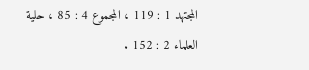المجتهد 1 : 119 ، المجموع 4 : 85 ، حلية العلماء 2 : 152 .